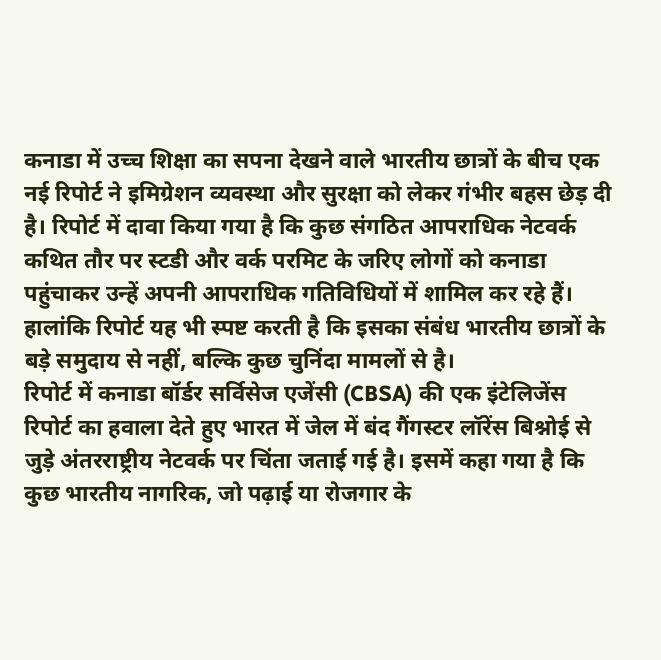कनाडा में उच्च शिक्षा का सपना देखने वाले भारतीय छात्रों के बीच एक नई रिपोर्ट ने इमिग्रेशन व्यवस्था और सुरक्षा को लेकर गंभीर बहस छेड़ दी है। रिपोर्ट में दावा किया गया है कि कुछ संगठित आपराधिक नेटवर्क कथित तौर पर स्टडी और वर्क परमिट के जरिए लोगों को कनाडा पहुंचाकर उन्हें अपनी आपराधिक गतिविधियों में शामिल कर रहे हैं। हालांकि रिपोर्ट यह भी स्पष्ट करती है कि इसका संबंध भारतीय छात्रों के बड़े समुदाय से नहीं, बल्कि कुछ चुनिंदा मामलों से है।
रिपोर्ट में कनाडा बॉर्डर सर्विसेज एजेंसी (CBSA) की एक इंटेलिजेंस रिपोर्ट का हवाला देते हुए भारत में जेल में बंद गैंगस्टर लॉरेंस बिश्नोई से जुड़े अंतरराष्ट्रीय नेटवर्क पर चिंता जताई गई है। इसमें कहा गया है कि कुछ भारतीय नागरिक, जो पढ़ाई या रोजगार के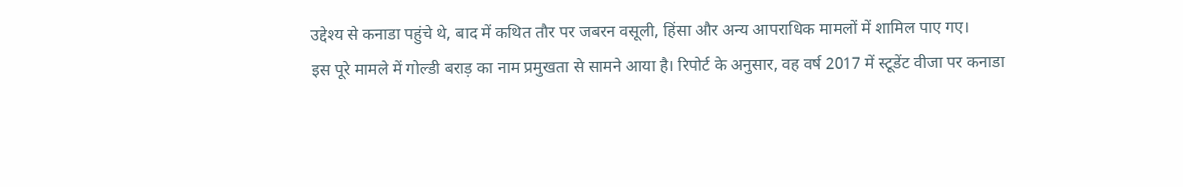उद्देश्य से कनाडा पहुंचे थे, बाद में कथित तौर पर जबरन वसूली, हिंसा और अन्य आपराधिक मामलों में शामिल पाए गए।
इस पूरे मामले में गोल्डी बराड़ का नाम प्रमुखता से सामने आया है। रिपोर्ट के अनुसार, वह वर्ष 2017 में स्टूडेंट वीजा पर कनाडा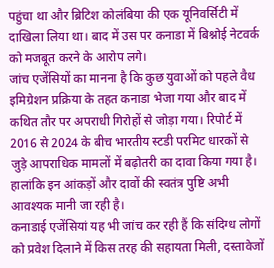पहुंचा था और ब्रिटिश कोलंबिया की एक यूनिवर्सिटी में दाखिला लिया था। बाद में उस पर कनाडा में बिश्नोई नेटवर्क को मजबूत करने के आरोप लगे।
जांच एजेंसियों का मानना है कि कुछ युवाओं को पहले वैध इमिग्रेशन प्रक्रिया के तहत कनाडा भेजा गया और बाद में कथित तौर पर अपराधी गिरोहों से जोड़ा गया। रिपोर्ट में 2016 से 2024 के बीच भारतीय स्टडी परमिट धारकों से जुड़े आपराधिक मामलों में बढ़ोतरी का दावा किया गया है। हालांकि इन आंकड़ों और दावों की स्वतंत्र पुष्टि अभी आवश्यक मानी जा रही है।
कनाडाई एजेंसियां यह भी जांच कर रही हैं कि संदिग्ध लोगों को प्रवेश दिलाने में किस तरह की सहायता मिली, दस्तावेजों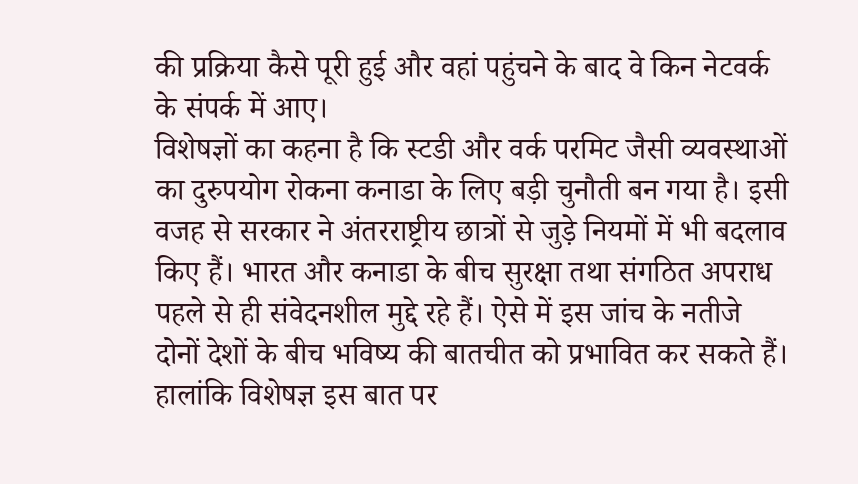की प्रक्रिया कैसे पूरी हुई और वहां पहुंचने के बाद वे किन नेटवर्क के संपर्क में आए।
विशेषज्ञों का कहना है कि स्टडी और वर्क परमिट जैसी व्यवस्थाओं का दुरुपयोग रोकना कनाडा के लिए बड़ी चुनौती बन गया है। इसी वजह से सरकार ने अंतरराष्ट्रीय छात्रों से जुड़े नियमों में भी बदलाव किए हैं। भारत और कनाडा के बीच सुरक्षा तथा संगठित अपराध पहले से ही संवेदनशील मुद्दे रहे हैं। ऐसे में इस जांच के नतीजे दोनों देशों के बीच भविष्य की बातचीत को प्रभावित कर सकते हैं। हालांकि विशेषज्ञ इस बात पर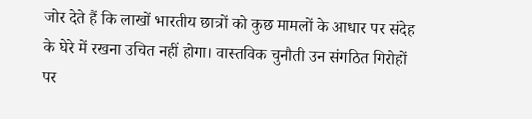जोर देते हैं कि लाखों भारतीय छात्रों को कुछ मामलों के आधार पर संदेह के घेरे में रखना उचित नहीं होगा। वास्तविक चुनौती उन संगठित गिरोहों पर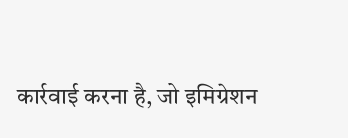कार्रवाई करना है, जो इमिग्रेशन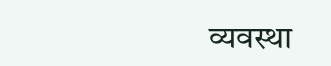व्यवस्था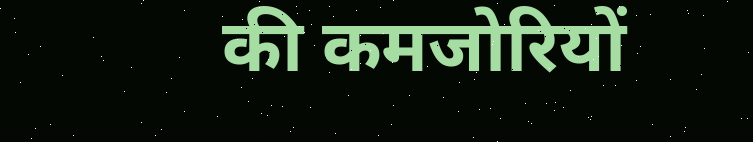की कमजोरियों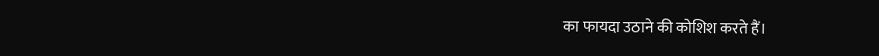का फायदा उठाने की कोशिश करते हैं।